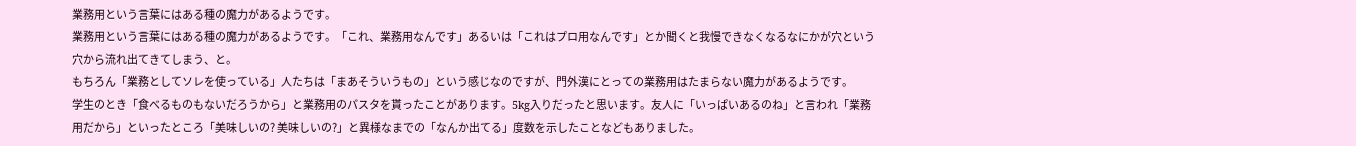業務用という言葉にはある種の魔力があるようです。
業務用という言葉にはある種の魔力があるようです。「これ、業務用なんです」あるいは「これはプロ用なんです」とか聞くと我慢できなくなるなにかが穴という穴から流れ出てきてしまう、と。
もちろん「業務としてソレを使っている」人たちは「まあそういうもの」という感じなのですが、門外漢にとっての業務用はたまらない魔力があるようです。
学生のとき「食べるものもないだろうから」と業務用のパスタを貰ったことがあります。5kg入りだったと思います。友人に「いっぱいあるのね」と言われ「業務用だから」といったところ「美味しいの? 美味しいの?」と異様なまでの「なんか出てる」度数を示したことなどもありました。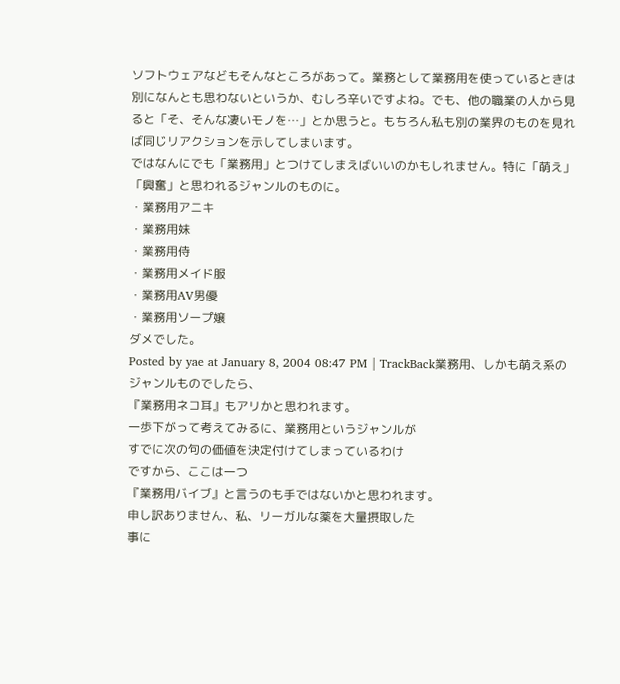ソフトウェアなどもそんなところがあって。業務として業務用を使っているときは別になんとも思わないというか、むしろ辛いですよね。でも、他の職業の人から見ると「そ、そんな凄いモノを…」とか思うと。もちろん私も別の業界のものを見れば同じリアクションを示してしまいます。
ではなんにでも「業務用」とつけてしまえばいいのかもしれません。特に「萌え」「興奮」と思われるジャンルのものに。
・業務用アニキ
・業務用妹
・業務用侍
・業務用メイド服
・業務用AV男優
・業務用ソープ嬢
ダメでした。
Posted by yae at January 8, 2004 08:47 PM | TrackBack業務用、しかも萌え系のジャンルものでしたら、
『業務用ネコ耳』もアリかと思われます。
一歩下がって考えてみるに、業務用というジャンルが
すでに次の句の価値を決定付けてしまっているわけ
ですから、ここは一つ
『業務用バイブ』と言うのも手ではないかと思われます。
申し訳ありません、私、リーガルな薬を大量摂取した
事に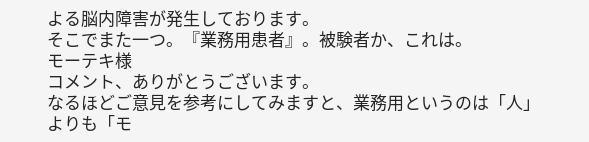よる脳内障害が発生しております。
そこでまた一つ。『業務用患者』。被験者か、これは。
モーテキ様
コメント、ありがとうございます。
なるほどご意見を参考にしてみますと、業務用というのは「人」よりも「モ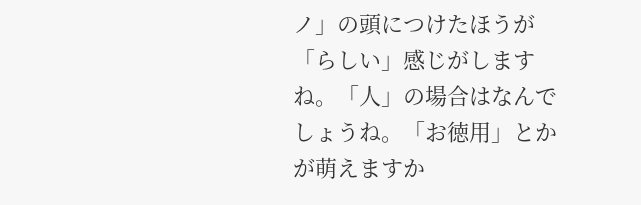ノ」の頭につけたほうが「らしい」感じがしますね。「人」の場合はなんでしょうね。「お徳用」とかが萌えますか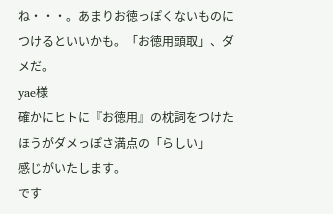ね・・・。あまりお徳っぽくないものにつけるといいかも。「お徳用頭取」、ダメだ。
yae様
確かにヒトに『お徳用』の枕詞をつけたほうがダメっぽさ満点の「らしい」
感じがいたします。
です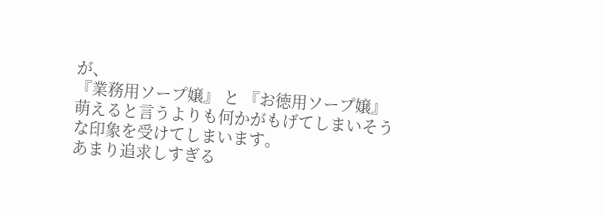が、
『業務用ソープ嬢』 と 『お徳用ソープ嬢』
萌えると言うよりも何かがもげてしまいそうな印象を受けてしまいます。
あまり追求しすぎる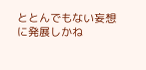ととんでもない妄想に発展しかね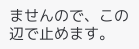ませんので、この辺で止めます。